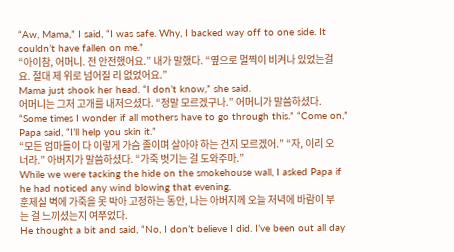“Aw, Mama,” I said, “I was safe. Why, I backed way off to one side. It couldn’t have fallen on me.”
“아이참, 어머니. 전 안전했어요.” 내가 말했다. “옆으로 멀찍이 비켜나 있었는걸요. 절대 제 위로 넘어질 리 없었어요.”
Mama just shook her head. “I don’t know,” she said.
어머니는 그저 고개를 내저으셨다. “정말 모르겠구나.” 어머니가 말씀하셨다.
“Some times I wonder if all mothers have to go through this.” “Come on,” Papa said, “I’ll help you skin it.”
“모든 엄마들이 다 이렇게 가슴 졸이며 살아야 하는 건지 모르겠어.” “자, 이리 오너라.” 아버지가 말씀하셨다. “가죽 벗기는 걸 도와주마.”
While we were tacking the hide on the smokehouse wall, I asked Papa if he had noticed any wind blowing that evening.
훈제실 벽에 가죽을 못 박아 고정하는 동안, 나는 아버지께 오늘 저녁에 바람이 부는 걸 느끼셨는지 여쭈었다.
He thought a bit and said, “No, I don’t believe I did. I’ve been out all day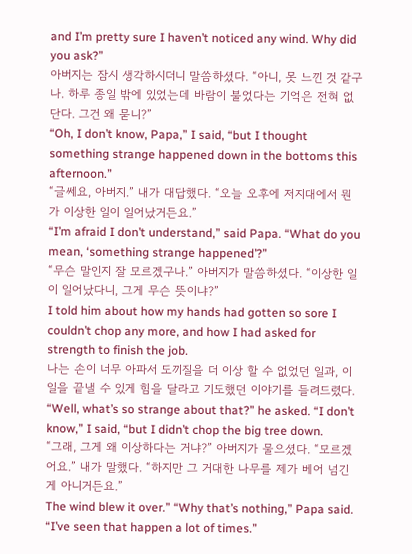and I’m pretty sure I haven’t noticed any wind. Why did you ask?”
아버지는 잠시 생각하시더니 말씀하셨다. “아니, 못 느낀 것 같구나. 하루 종일 밖에 있었는데 바람이 불었다는 기억은 전혀 없단다. 그건 왜 묻니?”
“Oh, I don’t know, Papa,” I said, “but I thought something strange happened down in the bottoms this afternoon.”
“글쎄요, 아버지.” 내가 대답했다. “오늘 오후에 저지대에서 뭔가 이상한 일이 일어났거든요.”
“I’m afraid I don’t understand,” said Papa. “What do you mean, ‘something strange happened’?”
“무슨 말인지 잘 모르겠구나.” 아버지가 말씀하셨다. “이상한 일이 일어났다니, 그게 무슨 뜻이냐?”
I told him about how my hands had gotten so sore I couldn’t chop any more, and how I had asked for strength to finish the job.
나는 손이 너무 아파서 도끼질을 더 이상 할 수 없었던 일과, 이 일을 끝낼 수 있게 힘을 달라고 기도했던 이야기를 들려드렸다.
“Well, what’s so strange about that?” he asked. “I don’t know,” I said, “but I didn’t chop the big tree down.
“그래, 그게 왜 이상하다는 거냐?” 아버지가 물으셨다. “모르겠어요.” 내가 말했다. “하지만 그 거대한 나무를 제가 베어 넘긴 게 아니거든요.”
The wind blew it over.” “Why that’s nothing,” Papa said. “I’ve seen that happen a lot of times.”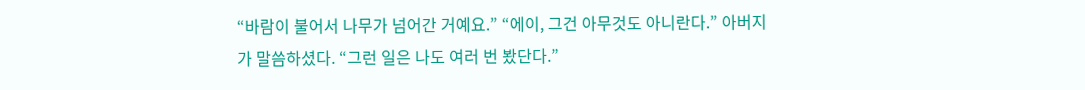“바람이 불어서 나무가 넘어간 거예요.” “에이, 그건 아무것도 아니란다.” 아버지가 말씀하셨다. “그런 일은 나도 여러 번 봤단다.”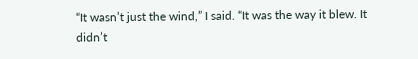“It wasn’t just the wind,” I said. “It was the way it blew. It didn’t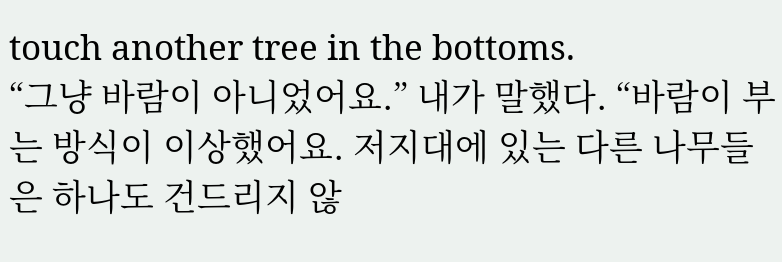touch another tree in the bottoms.
“그냥 바람이 아니었어요.” 내가 말했다. “바람이 부는 방식이 이상했어요. 저지대에 있는 다른 나무들은 하나도 건드리지 않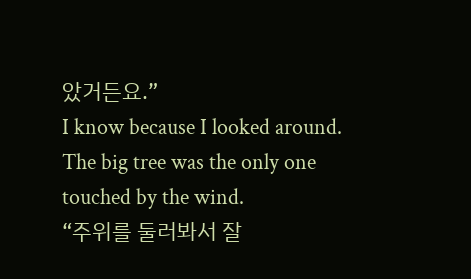았거든요.”
I know because I looked around. The big tree was the only one touched by the wind.
“주위를 둘러봐서 잘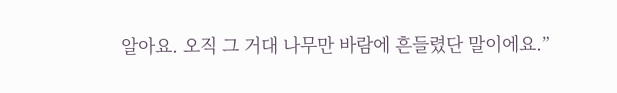알아요. 오직 그 거대 나무만 바람에 흔들렸단 말이에요.”